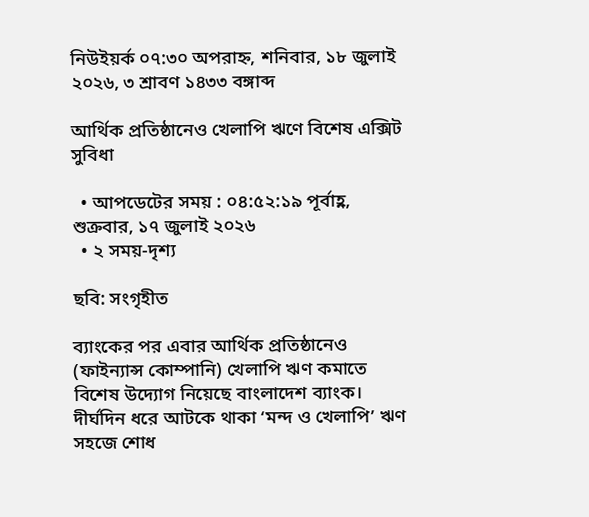নিউইয়র্ক ০৭:৩০ অপরাহ্ন, শনিবার, ১৮ জুলাই ২০২৬, ৩ শ্রাবণ ১৪৩৩ বঙ্গাব্দ

আর্থিক প্রতিষ্ঠানেও খেলাপি ঋণে বিশেষ এক্সিট সুবিধা

  • আপডেটের সময় : ০৪:৫২:১৯ পূর্বাহ্ণ, শুক্রবার, ১৭ জুলাই ২০২৬
  • ২ সময়-দৃশ্য

ছবি: সংগৃহীত

ব্যাংকের পর এবার আর্থিক প্রতিষ্ঠানেও (ফাইন্যান্স কোম্পানি) খেলাপি ঋণ কমাতে বিশেষ উদ্যোগ নিয়েছে বাংলাদেশ ব্যাংক। দীর্ঘদিন ধরে আটকে থাকা ‘মন্দ ও খেলাপি’ ঋণ সহজে শোধ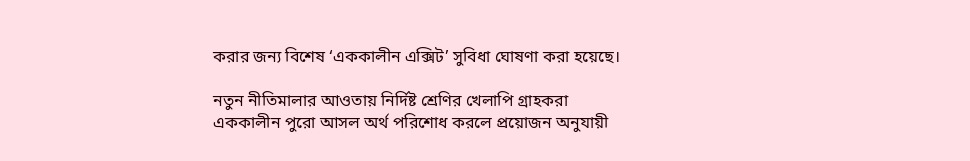করার জন্য বিশেষ ‘এককালীন এক্সিট’ সুবিধা ঘোষণা করা হয়েছে।

নতুন নীতিমালার আওতায় নির্দিষ্ট শ্রেণির খেলাপি গ্রাহকরা এককালীন পুরো আসল অর্থ পরিশোধ করলে প্রয়োজন অনুযায়ী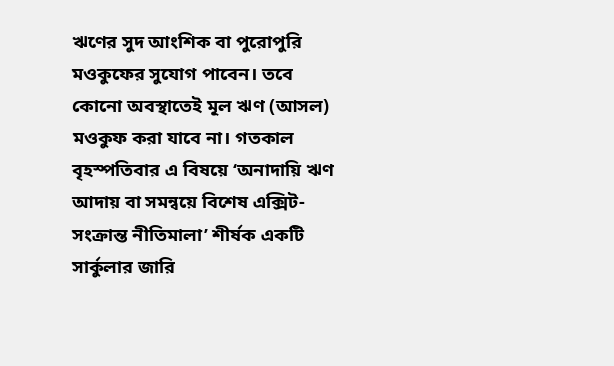ঋণের সুদ আংশিক বা পুরোপুরি মওকুফের সুযোগ পাবেন। তবে কোনো অবস্থাতেই মূল ঋণ (আসল) মওকুফ করা যাবে না। গতকাল বৃহস্পতিবার এ বিষয়ে ‘অনাদায়ি ঋণ আদায় বা সমন্বয়ে বিশেষ এক্সিট-সংক্রান্ত নীতিমালা’ শীর্ষক একটি সার্কুলার জারি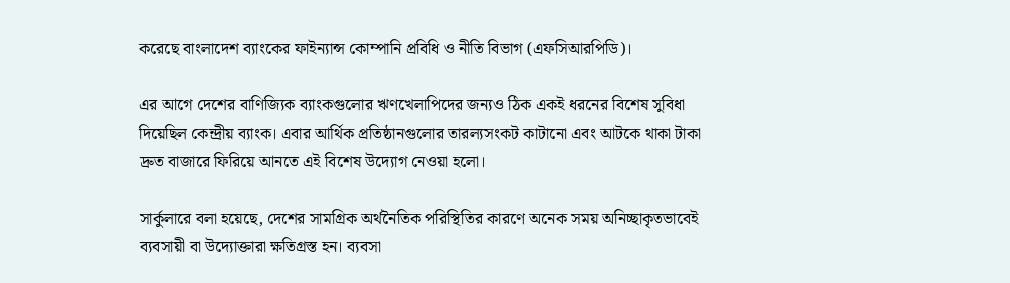করেছে বাংলাদেশ ব্যাংকের ফাইন্যান্স কোম্পানি প্রবিধি ও নীতি বিভাগ (এফসিআরপিডি)।

এর আগে দেশের বাণিজ্যিক ব্যাংকগুলোর ঋণখেলাপিদের জন্যও ঠিক একই ধরনের বিশেষ সুবিধা দিয়েছিল কেন্দ্রীয় ব্যাংক। এবার আর্থিক প্রতিষ্ঠানগুলোর তারল্যসংকট কাটানো এবং আটকে থাকা টাকা দ্রুত বাজারে ফিরিয়ে আনতে এই বিশেষ উদ্যোগ নেওয়া হলো।

সার্কুলারে বলা হয়েছে, দেশের সামগ্রিক অর্থনৈতিক পরিস্থিতির কারণে অনেক সময় অনিচ্ছাকৃতভাবেই ব্যবসায়ী বা উদ্যোক্তারা ক্ষতিগ্রস্ত হন। ব্যবসা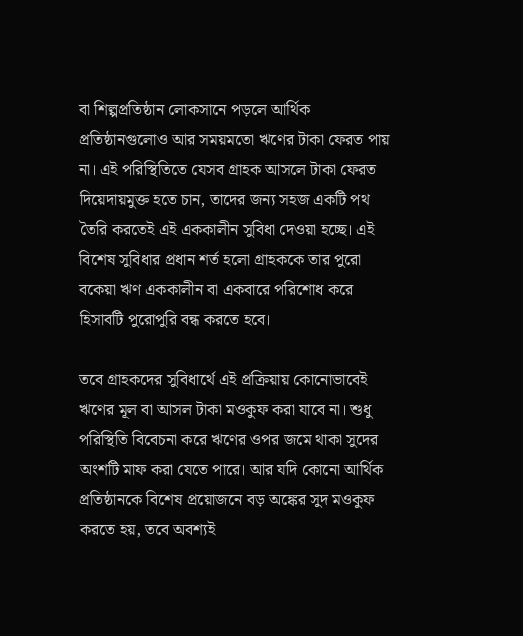বা শিল্পপ্রতিষ্ঠান লোকসানে পড়লে আর্থিক প্রতিষ্ঠানগুলোও আর সময়মতো ঋণের টাকা ফেরত পায় না। এই পরিস্থিতিতে যেসব গ্রাহক আসলে টাকা ফেরত দিয়েদায়মুক্ত হতে চান, তাদের জন্য সহজ একটি পথ তৈরি করতেই এই এককালীন সুবিধা দেওয়া হচ্ছে। এই বিশেষ সুবিধার প্রধান শর্ত হলো গ্রাহককে তার পুরো বকেয়া ঋণ এককালীন বা একবারে পরিশোধ করে হিসাবটি পুরোপুরি বন্ধ করতে হবে।

তবে গ্রাহকদের সুবিধার্থে এই প্রক্রিয়ায় কোনোভাবেই ঋণের মূল বা আসল টাকা মওকুফ করা যাবে না। শুধু পরিস্থিতি বিবেচনা করে ঋণের ওপর জমে থাকা সুদের অংশটি মাফ করা যেতে পারে। আর যদি কোনো আর্থিক প্রতিষ্ঠানকে বিশেষ প্রয়োজনে বড় অঙ্কের সুদ মওকুফ করতে হয়, তবে অবশ্যই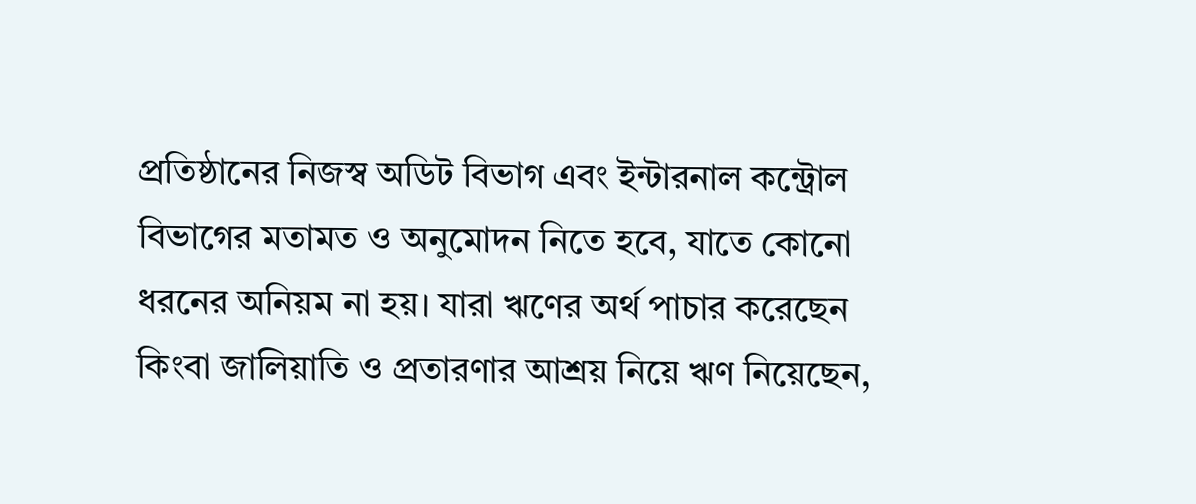প্রতিষ্ঠানের নিজস্ব অডিট বিভাগ এবং ইন্টারনাল কন্ট্রোল বিভাগের মতামত ও অনুমোদন নিতে হবে, যাতে কোনো ধরনের অনিয়ম না হয়। যারা ঋণের অর্থ পাচার করেছেন কিংবা জালিয়াতি ও প্রতারণার আশ্রয় নিয়ে ঋণ নিয়েছেন,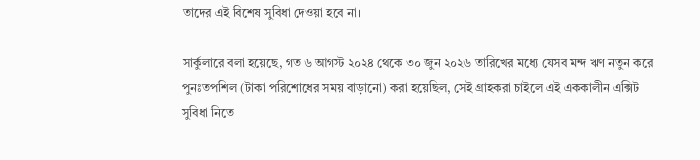তাদের এই বিশেষ সুবিধা দেওয়া হবে না।

সার্কুলারে বলা হয়েছে, গত ৬ আগস্ট ২০২৪ থেকে ৩০ জুন ২০২৬ তারিখের মধ্যে যেসব মন্দ ঋণ নতুন করে পুনঃতপশিল (টাকা পরিশোধের সময় বাড়ানো) করা হয়েছিল, সেই গ্রাহকরা চাইলে এই এককালীন এক্সিট সুবিধা নিতে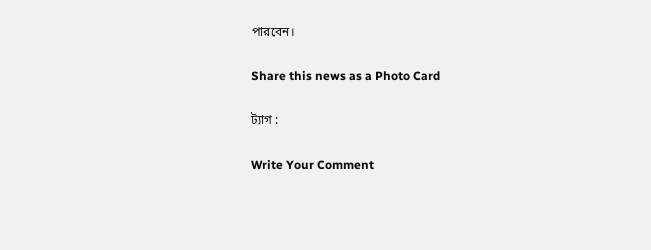পারবেন।

Share this news as a Photo Card

ট্যাগ :

Write Your Comment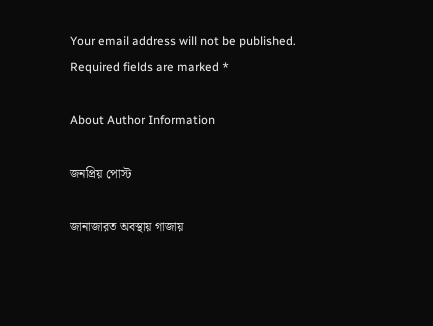Your email address will not be published. Required fields are marked *

About Author Information

জনপ্রিয় পোস্ট

জানাজারত অবস্থায় গাজায়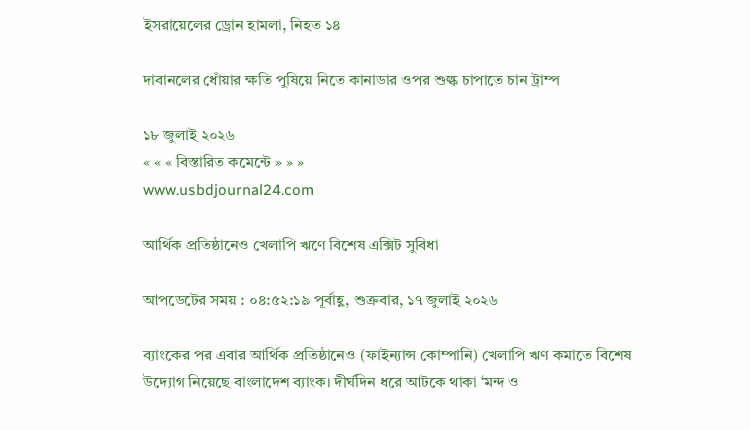ইসরায়েলের ড্রোন হামলা, নিহত ১৪

দাবানলের ধোঁয়ার ক্ষতি পুষিয়ে নিতে কানাডার ওপর শুল্ক চাপাতে চান ট্রাম্প

১৮ জুলাই ২০২৬
« « « বিস্তারিত কমেন্টে » » »
www.usbdjournal24.com

আর্থিক প্রতিষ্ঠানেও খেলাপি ঋণে বিশেষ এক্সিট সুবিধা

আপডেটের সময় : ০৪:৫২:১৯ পূর্বাহ্ণ, শুক্রবার, ১৭ জুলাই ২০২৬

ব্যাংকের পর এবার আর্থিক প্রতিষ্ঠানেও (ফাইন্যান্স কোম্পানি) খেলাপি ঋণ কমাতে বিশেষ উদ্যোগ নিয়েছে বাংলাদেশ ব্যাংক। দীর্ঘদিন ধরে আটকে থাকা ‘মন্দ ও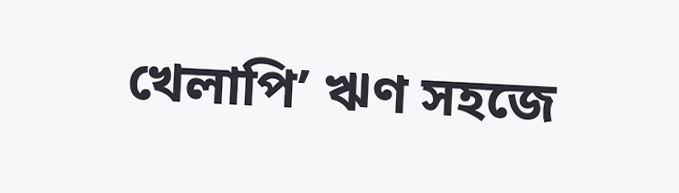খেলাপি’ ঋণ সহজে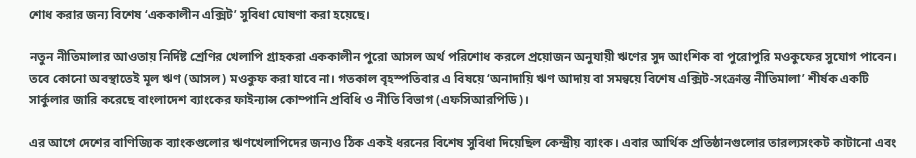শোধ করার জন্য বিশেষ ‘এককালীন এক্সিট’ সুবিধা ঘোষণা করা হয়েছে।

নতুন নীতিমালার আওতায় নির্দিষ্ট শ্রেণির খেলাপি গ্রাহকরা এককালীন পুরো আসল অর্থ পরিশোধ করলে প্রয়োজন অনুযায়ী ঋণের সুদ আংশিক বা পুরোপুরি মওকুফের সুযোগ পাবেন। তবে কোনো অবস্থাতেই মূল ঋণ (আসল) মওকুফ করা যাবে না। গতকাল বৃহস্পতিবার এ বিষয়ে ‘অনাদায়ি ঋণ আদায় বা সমন্বয়ে বিশেষ এক্সিট-সংক্রান্ত নীতিমালা’ শীর্ষক একটি সার্কুলার জারি করেছে বাংলাদেশ ব্যাংকের ফাইন্যান্স কোম্পানি প্রবিধি ও নীতি বিভাগ (এফসিআরপিডি)।

এর আগে দেশের বাণিজ্যিক ব্যাংকগুলোর ঋণখেলাপিদের জন্যও ঠিক একই ধরনের বিশেষ সুবিধা দিয়েছিল কেন্দ্রীয় ব্যাংক। এবার আর্থিক প্রতিষ্ঠানগুলোর তারল্যসংকট কাটানো এবং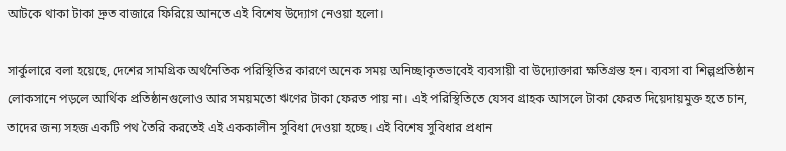আটকে থাকা টাকা দ্রুত বাজারে ফিরিয়ে আনতে এই বিশেষ উদ্যোগ নেওয়া হলো।

সার্কুলারে বলা হয়েছে, দেশের সামগ্রিক অর্থনৈতিক পরিস্থিতির কারণে অনেক সময় অনিচ্ছাকৃতভাবেই ব্যবসায়ী বা উদ্যোক্তারা ক্ষতিগ্রস্ত হন। ব্যবসা বা শিল্পপ্রতিষ্ঠান লোকসানে পড়লে আর্থিক প্রতিষ্ঠানগুলোও আর সময়মতো ঋণের টাকা ফেরত পায় না। এই পরিস্থিতিতে যেসব গ্রাহক আসলে টাকা ফেরত দিয়েদায়মুক্ত হতে চান, তাদের জন্য সহজ একটি পথ তৈরি করতেই এই এককালীন সুবিধা দেওয়া হচ্ছে। এই বিশেষ সুবিধার প্রধান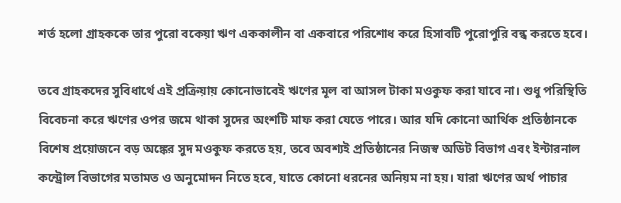শর্ত হলো গ্রাহককে তার পুরো বকেয়া ঋণ এককালীন বা একবারে পরিশোধ করে হিসাবটি পুরোপুরি বন্ধ করতে হবে।

তবে গ্রাহকদের সুবিধার্থে এই প্রক্রিয়ায় কোনোভাবেই ঋণের মূল বা আসল টাকা মওকুফ করা যাবে না। শুধু পরিস্থিতি বিবেচনা করে ঋণের ওপর জমে থাকা সুদের অংশটি মাফ করা যেতে পারে। আর যদি কোনো আর্থিক প্রতিষ্ঠানকে বিশেষ প্রয়োজনে বড় অঙ্কের সুদ মওকুফ করতে হয়, তবে অবশ্যই প্রতিষ্ঠানের নিজস্ব অডিট বিভাগ এবং ইন্টারনাল কন্ট্রোল বিভাগের মতামত ও অনুমোদন নিতে হবে, যাতে কোনো ধরনের অনিয়ম না হয়। যারা ঋণের অর্থ পাচার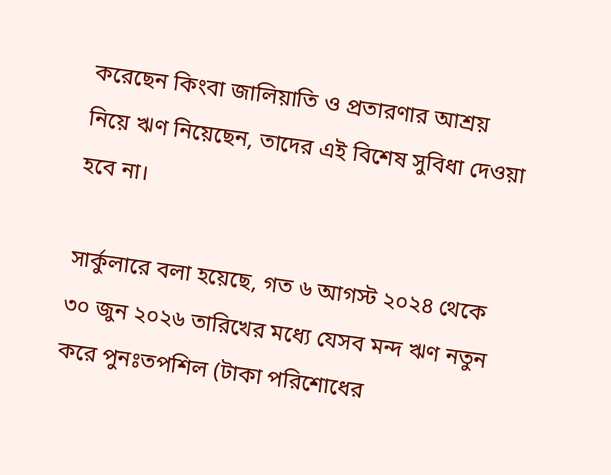করেছেন কিংবা জালিয়াতি ও প্রতারণার আশ্রয় নিয়ে ঋণ নিয়েছেন, তাদের এই বিশেষ সুবিধা দেওয়া হবে না।

সার্কুলারে বলা হয়েছে, গত ৬ আগস্ট ২০২৪ থেকে ৩০ জুন ২০২৬ তারিখের মধ্যে যেসব মন্দ ঋণ নতুন করে পুনঃতপশিল (টাকা পরিশোধের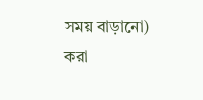সময় বাড়ানো) করা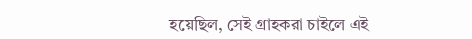হয়েছিল, সেই গ্রাহকরা চাইলে এই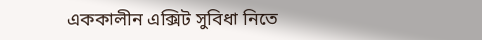এককালীন এক্সিট সুবিধা নিতে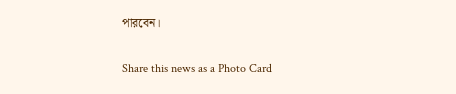পারবেন।

Share this news as a Photo Card